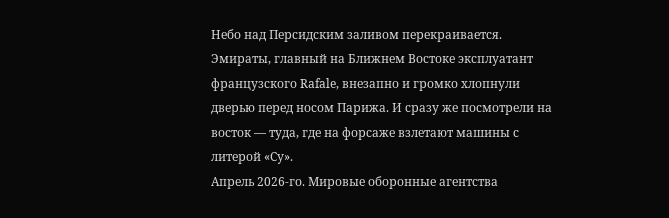Небо над Персидским заливом перекраивается. Эмираты, главный на Ближнем Востоке эксплуатант французского Rafale, внезапно и громко хлопнули дверью перед носом Парижа. И сразу же посмотрели на восток — туда, где на форсаже взлетают машины с литерой «Су».
Апрель 2026-го. Мировые оборонные агентства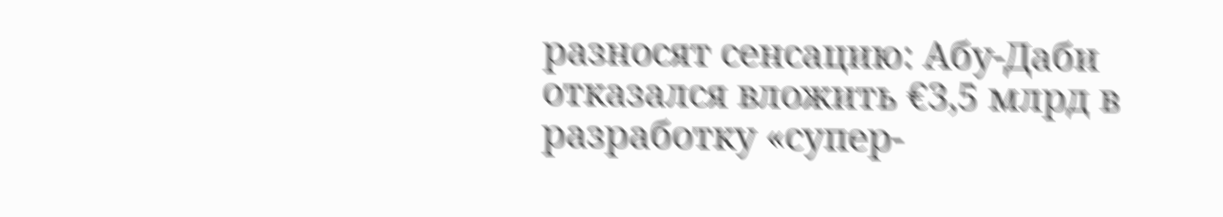разносят сенсацию: Абу-Даби отказался вложить €3,5 млрд в разработку «супер-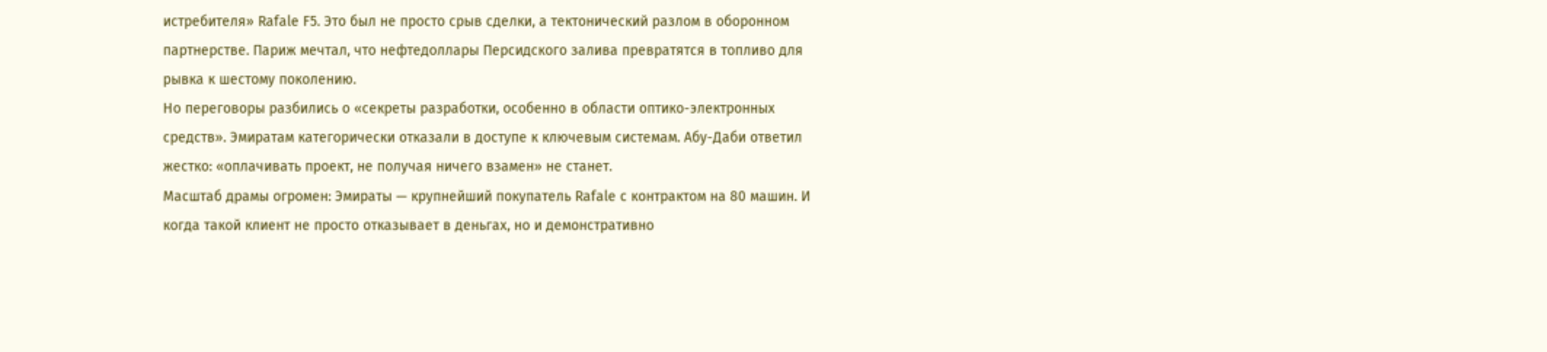истребителя» Rafale F5. Это был не просто срыв сделки, а тектонический разлом в оборонном партнерстве. Париж мечтал, что нефтедоллары Персидского залива превратятся в топливо для рывка к шестому поколению.
Но переговоры разбились о «секреты разработки, особенно в области оптико-электронных средств». Эмиратам категорически отказали в доступе к ключевым системам. Абу-Даби ответил жестко: «оплачивать проект, не получая ничего взамен» не станет.
Масштаб драмы огромен: Эмираты — крупнейший покупатель Rafale с контрактом на 80 машин. И когда такой клиент не просто отказывает в деньгах, но и демонстративно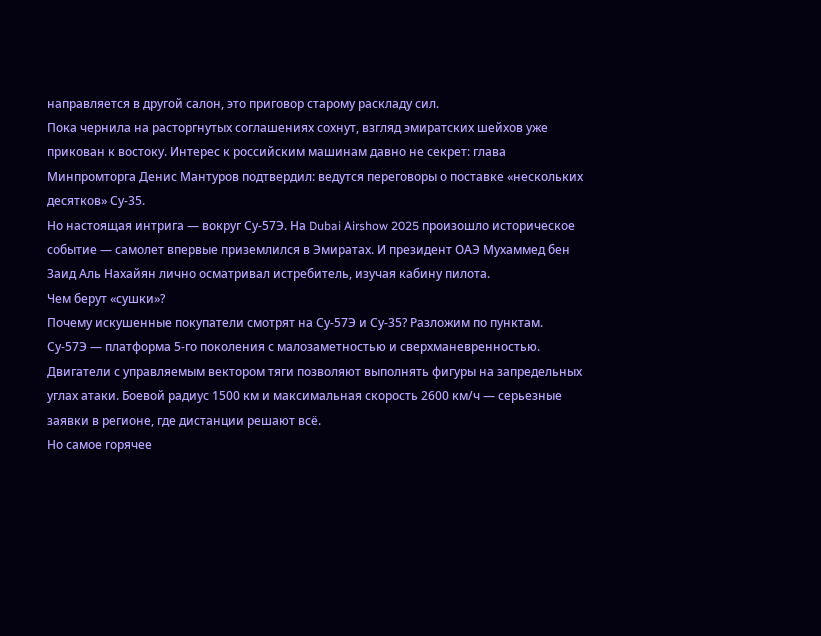направляется в другой салон, это приговор старому раскладу сил.
Пока чернила на расторгнутых соглашениях сохнут, взгляд эмиратских шейхов уже прикован к востоку. Интерес к российским машинам давно не секрет: глава Минпромторга Денис Мантуров подтвердил: ведутся переговоры о поставке «нескольких десятков» Су-35.
Но настоящая интрига — вокруг Су-57Э. На Dubai Airshow 2025 произошло историческое событие — самолет впервые приземлился в Эмиратах. И президент ОАЭ Мухаммед бен Заид Аль Нахайян лично осматривал истребитель, изучая кабину пилота.
Чем берут «сушки»?
Почему искушенные покупатели смотрят на Су-57Э и Су-35? Разложим по пунктам.
Су-57Э — платформа 5-го поколения с малозаметностью и сверхманевренностью. Двигатели с управляемым вектором тяги позволяют выполнять фигуры на запредельных углах атаки. Боевой радиус 1500 км и максимальная скорость 2600 км/ч — серьезные заявки в регионе, где дистанции решают всё.
Но самое горячее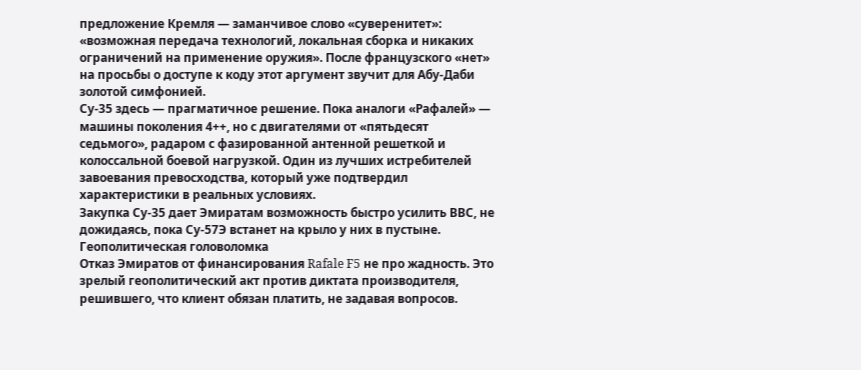предложение Кремля — заманчивое слово «суверенитет»: «возможная передача технологий, локальная сборка и никаких ограничений на применение оружия». После французского «нет» на просьбы о доступе к коду этот аргумент звучит для Абу-Даби золотой симфонией.
Су-35 здесь — прагматичное решение. Пока аналоги «Рафалей» — машины поколения 4++, но с двигателями от «пятьдесят седьмого», радаром с фазированной антенной решеткой и колоссальной боевой нагрузкой. Один из лучших истребителей завоевания превосходства, который уже подтвердил характеристики в реальных условиях.
Закупка Су-35 дает Эмиратам возможность быстро усилить ВВС, не дожидаясь, пока Су-57Э встанет на крыло у них в пустыне.
Геополитическая головоломка
Отказ Эмиратов от финансирования Rafale F5 не про жадность. Это зрелый геополитический акт против диктата производителя, решившего, что клиент обязан платить, не задавая вопросов.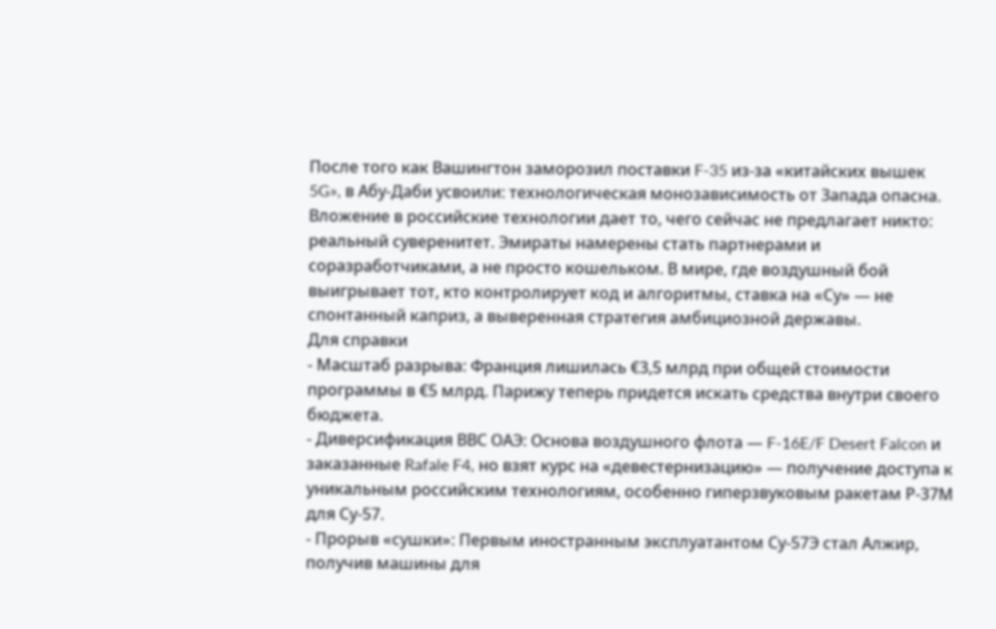После того как Вашингтон заморозил поставки F-35 из-за «китайских вышек 5G», в Абу-Даби усвоили: технологическая монозависимость от Запада опасна.
Вложение в российские технологии дает то, чего сейчас не предлагает никто: реальный суверенитет. Эмираты намерены стать партнерами и соразработчиками, а не просто кошельком. В мире, где воздушный бой выигрывает тот, кто контролирует код и алгоритмы, ставка на «Су» — не спонтанный каприз, а выверенная стратегия амбициозной державы.
Для справки
- Масштаб разрыва: Франция лишилась €3,5 млрд при общей стоимости программы в €5 млрд. Парижу теперь придется искать средства внутри своего бюджета.
- Диверсификация ВВС ОАЭ: Основа воздушного флота — F-16E/F Desert Falcon и заказанные Rafale F4, но взят курс на «девестернизацию» — получение доступа к уникальным российским технологиям, особенно гиперзвуковым ракетам Р-37М для Су-57.
- Прорыв «сушки»: Первым иностранным эксплуатантом Су-57Э стал Алжир, получив машины для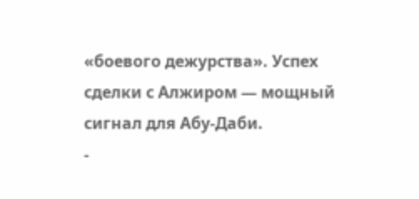«боевого дежурства». Успех сделки с Алжиром — мощный сигнал для Абу-Даби.
-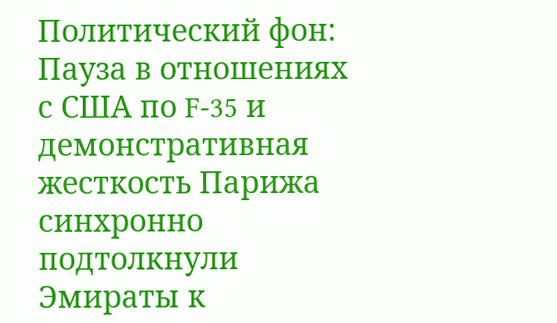Политический фон: Пауза в отношениях с США по F-35 и демонстративная жесткость Парижа синхронно подтолкнули Эмираты к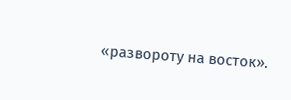«развороту на восток».